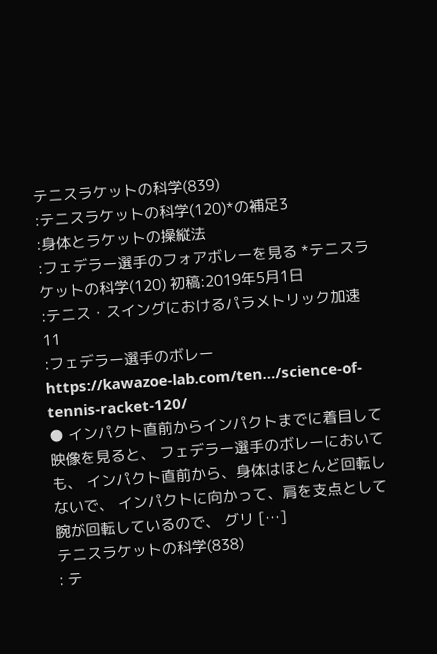テニスラケットの科学(839)
:テニスラケットの科学(120)*の補足3
:身体とラケットの操縦法
:フェデラー選手のフォアボレーを見る *テニスラケットの科学(120) 初稿:2019年5月1日
:テニス・スイングにおけるパラメトリック加速11
:フェデラー選手のボレー
https://kawazoe-lab.com/ten…/science-of-tennis-racket-120/
● インパクト直前からインパクトまでに着目して映像を見ると、 フェデラー選手のボレーにおいても、 インパクト直前から、身体はほとんど回転しないで、 インパクトに向かって、肩を支点として腕が回転しているので、 グリ […]
テニスラケットの科学(838)
: テ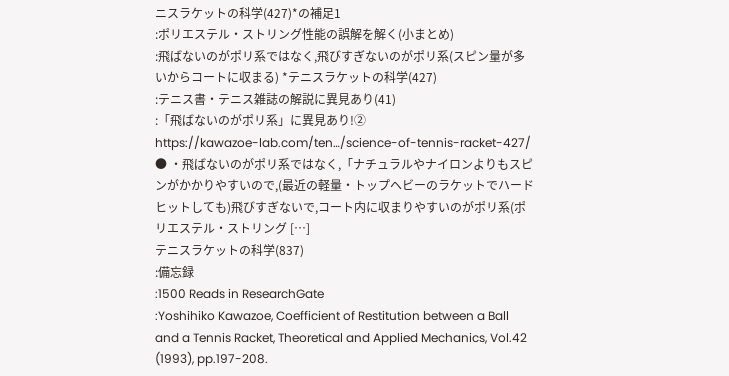ニスラケットの科学(427)*の補足1
:ポリエステル・ストリング性能の誤解を解く(小まとめ)
:飛ばないのがポリ系ではなく,飛びすぎないのがポリ系(スピン量が多いからコートに収まる) *テニスラケットの科学(427)
:テニス書・テニス雑誌の解説に異見あり(41)
:「飛ばないのがポリ系」に異見あり!②
https://kawazoe-lab.com/ten…/science-of-tennis-racket-427/
● ・飛ばないのがポリ系ではなく,「ナチュラルやナイロンよりもスピンがかかりやすいので,(最近の軽量・トップヘビーのラケットでハードヒットしても)飛びすぎないで,コート内に収まりやすいのがポリ系(ポリエステル・ストリング […]
テニスラケットの科学(837)
:備忘録
:1500 Reads in ResearchGate
:Yoshihiko Kawazoe, Coefficient of Restitution between a Ball and a Tennis Racket, Theoretical and Applied Mechanics, Vol.42 (1993), pp.197-208.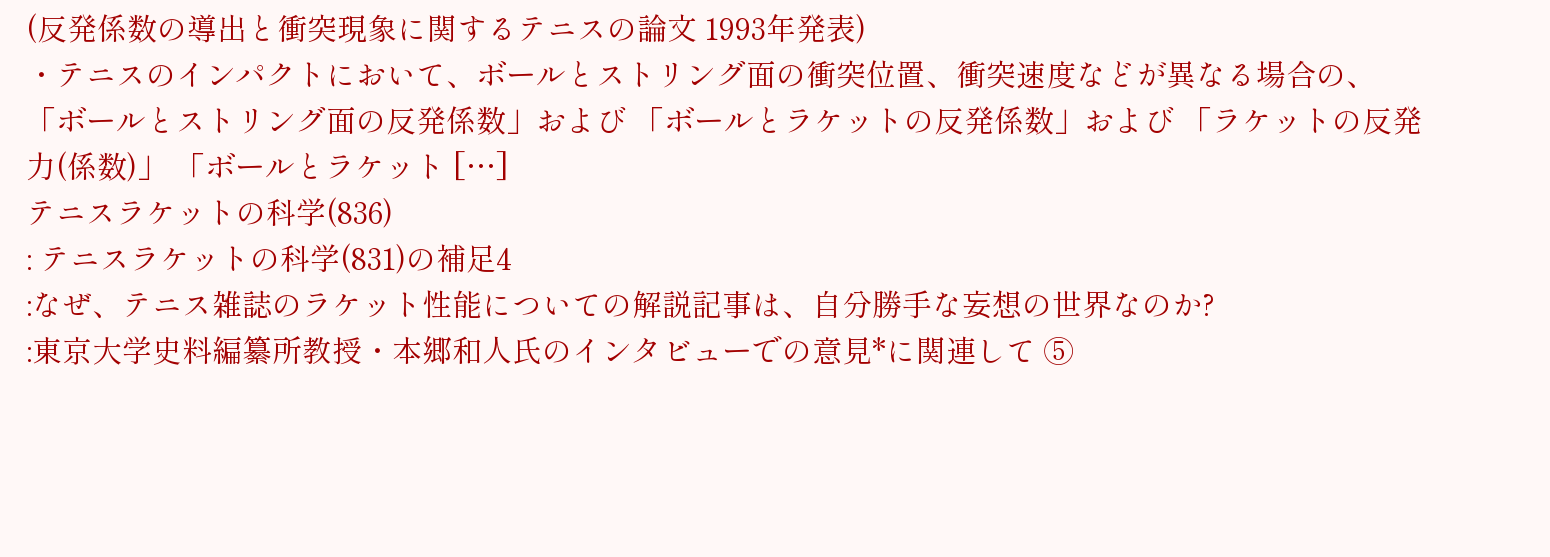(反発係数の導出と衝突現象に関するテニスの論文 1993年発表)
・テニスのインパクトにおいて、ボールとストリング面の衝突位置、衝突速度などが異なる場合の、 「ボールとストリング面の反発係数」および 「ボールとラケットの反発係数」および 「ラケットの反発力(係数)」 「ボールとラケット […]
テニスラケットの科学(836)
: テニスラケットの科学(831)の補足4
:なぜ、テニス雑誌のラケット性能についての解説記事は、自分勝手な妄想の世界なのか?
:東京大学史料編纂所教授・本郷和人氏のインタビューでの意見*に関連して ⑤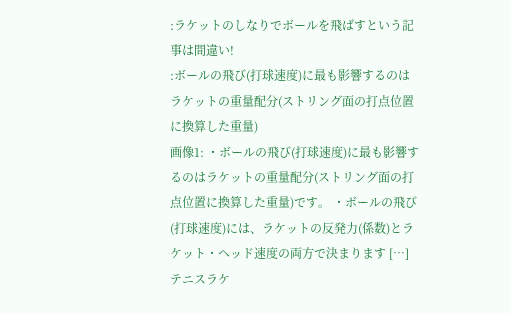:ラケットのしなりでボールを飛ばすという記事は間違い!
:ボールの飛び(打球速度)に最も影響するのはラケットの重量配分(ストリング面の打点位置に換算した重量)
画像1: ・ボールの飛び(打球速度)に最も影響するのはラケットの重量配分(ストリング面の打点位置に換算した重量)です。 ・ボールの飛び(打球速度)には、ラケットの反発力(係数)とラケット・ヘッド速度の両方で決まります […]
テニスラケ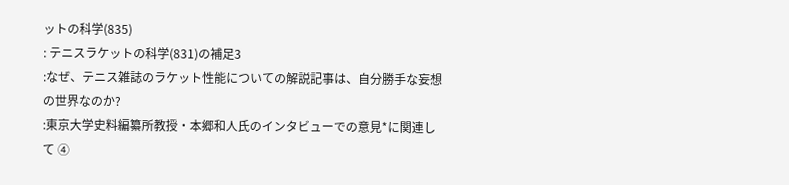ットの科学(835)
: テニスラケットの科学(831)の補足3
:なぜ、テニス雑誌のラケット性能についての解説記事は、自分勝手な妄想の世界なのか?
:東京大学史料編纂所教授・本郷和人氏のインタビューでの意見*に関連して ④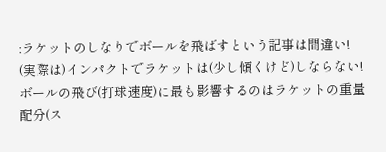:ラケットのしなりでボールを飛ばすという記事は間違い!
(実際は)インパクトでラケットは(少し傾くけど)しならない!
ボールの飛び(打球速度)に最も影響するのはラケットの重量配分(ス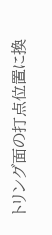トリング面の打点位置に換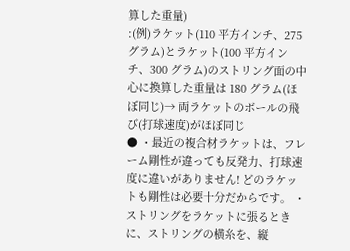算した重量)
:(例)ラケット(110 平方インチ、275 グラム)とラケット(100 平方インチ、300 グラム)のストリング面の中心に換算した重量は 180 グラム(ほぼ同じ)→ 両ラケットのボールの飛び(打球速度)がほぼ同じ
● ・最近の複合材ラケットは、フレーム剛性が違っても反発力、打球速度に違いがありません! どのラケットも剛性は必要十分だからです。 ・ストリングをラケットに張るときに、ストリングの横糸を、縦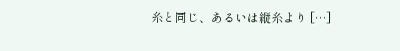糸と同じ、あるいは縦糸より […]